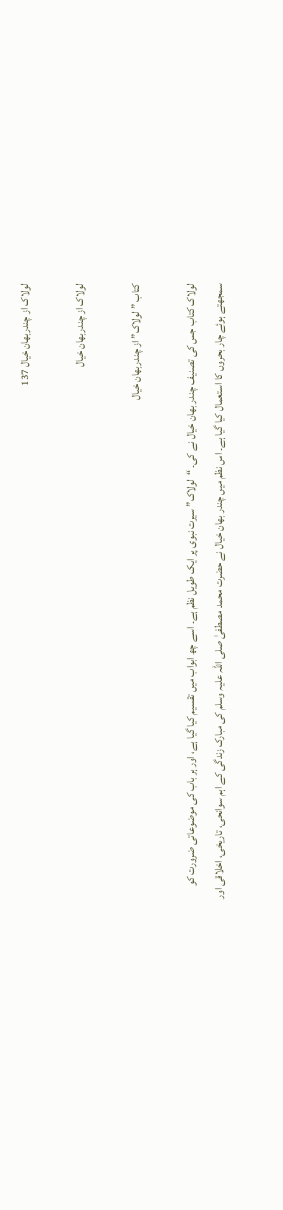لولاک از چندربھان خیال 137

لولاک از چندربھان خیال

کتاب ” لولاک” از چندربھان خیال

لولاک کتاب جس کی تصنیف چندر بھان خیال نے کی۔ “لولاک” سیرت نبوی پر ایک طویل نظم ہے۔ اسے چھ ابواب میں تقسیم کیا گیا ہے، اور ہر باب کی موضوعاتی ضرورت کو سمجھتے ہوئے چار بحروں کا استعمال کیا گیا ہے۔ اس نظم میں چندر بھان خیال نے حضرت محمد مصطفیٰ صلی اللہ علیہ وسلم کی مبارک زندگی کے اہم سوانحی، تاریخی، اخلاقی اور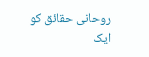روحانی حقائق کو ایک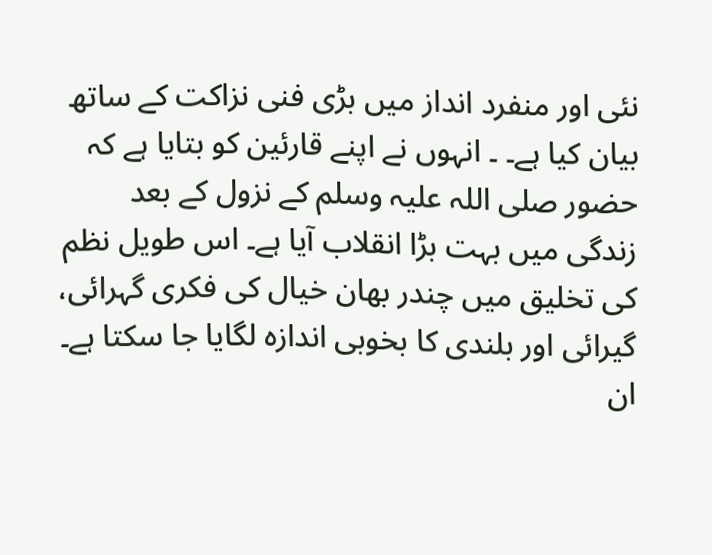نئی اور منفرد انداز میں بڑی فنی نزاکت کے ساتھ بیان کیا ہے۔ ۔ انہوں نے اپنے قارئین کو بتایا ہے کہ حضور صلی اللہ علیہ وسلم کے نزول کے بعد زندگی میں بہت بڑا انقلاب آیا ہے۔ اس طویل نظم کی تخلیق میں چندر بھان خیال کی فکری گہرائی، گیرائی اور بلندی کا بخوبی اندازہ لگایا جا سکتا ہے۔ ان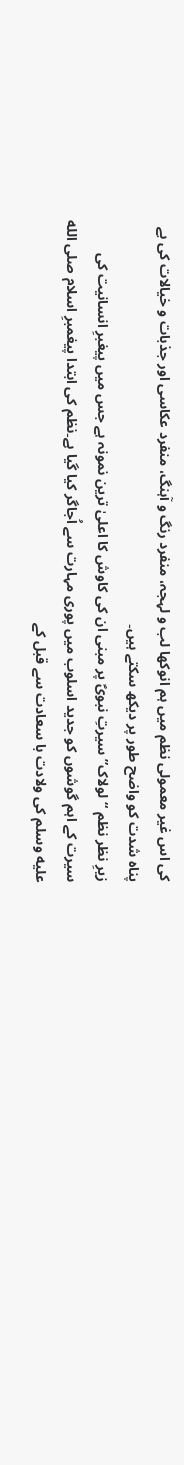کی اس غیر معمولی نظم میں ہم انوکھا لب و لہجہ، منفرد رنگ و آہنگ، منفرد عکاسی اور جذبات و خیالات کی بے پناہ شدت کو واضح طور پر دیکھ سکتے ہیں۔
زیرِ نظر نظم “لولاک” سیرتِ نبویؐ پر مبنی ان کی کاوش کا اعلیٰ ترین نمونہ ہے جس میں پیغبرِ انسانیت کی سیرت کے اہم گوشوں کو جدید اسلوب میں پوری مہارت سے اُجاگر کیا گیا ہے۔نظم کی ابتدا پیغمبرِ اسلام صلى الله عليه وسلم کی ولادت با سعادت سے قبل کے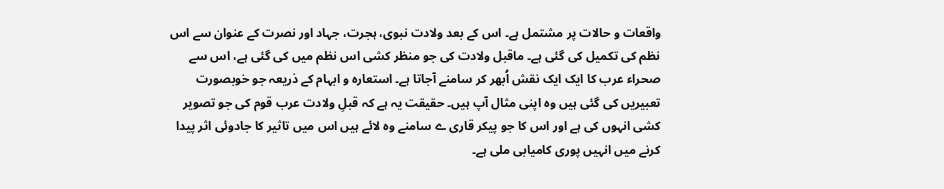واقعات و حالات پر مشتمل ہے۔ اس کے بعد ولادت نبوی، ہجرت، جہاد اور نصرت کے عنوان سے اس نظم کی تکمیل کی گئی ہے۔ ماقبل ولادت کی جو منظر کشی اس نظم میں کی گئی ہے، اس سے صحراء عرب کا ایک ایک نقش اُبھر کر سامنے آجاتا ہے۔ استعارہ و ابہام کے ذریعہ جو خوبصورت تعبیریں کی گئی ہیں وہ اپنی مثال آپ ہیں۔ حقیقت یہ ہے کہ قبلِ ولادت عرب قوم کی جو تصویر کشی انہوں کی ہے اور اس کا جو پیکر قاری ے سامنے وہ لائے ہیں اس میں تاثیر کا جادوئی اثر پیدا کرنے میں انہیں پوری کامیابی ملی ہے۔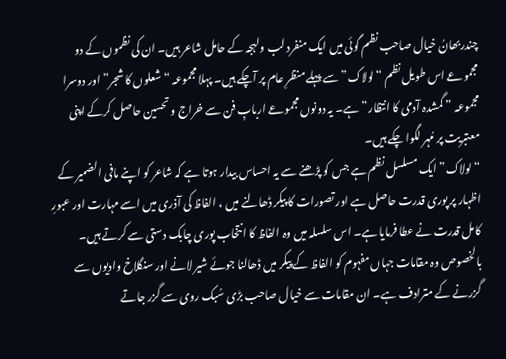چندربھانُ خیال صاحب نظم گوئی میں ایک منفرد لب ولہجہ کے حامل شاعر ہیں۔ ان کی نظموں کے دو مجموعے اس طویل نظم “لولاک” سے پہلے منظرِ عام پر آچکے ہیں۔ پہلا مجموعہ “شعلوں کا شجر” اور دوسرا مجموعہ ” گمشدہ آدمی کا انتظار” ہے۔ یہ دونوں مجموعے اربابِ فن سے خراج و تحسین حاصل کرکے اپنی معتبریت پر مُہر لگوا چکے ہیں۔
“لولاک” ایک مسلسل نظم ہے جس کو پڑھنے سے یہ احساس بیدار ہوتا ہے کہ شاعر کو اپنے مافی الضمیر کے اظہار پر پوری قدرت حاصل ہے اور تصورات کا پیکر ڈھالنے میں ، الفاظ کی آذری میں اسے مہارت اور عبورِ کامل قدرت نے عطا فرمایا ہے۔ اس سلسلہ میں وہ الفاظ کا انتخاب پوری چابک دستی سے کرتے ہیں۔ بالخصوص وہ مقامات جہاں مفہوم کو الفاظ کے پیکر میں ڈھالنا جوئے شیر لانے اور سنگلاخ وادیوں سے گزرنے کے مترادف ہے۔ ان مقامات سے خیال صاحب بڑی سُبک روی سے گزر جاتے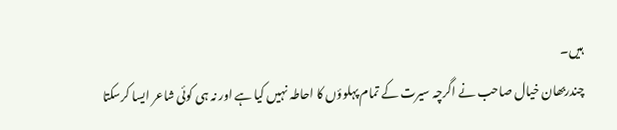ہیں۔
چندربھان خیال صاحب نے اگرچہ سیرت کے تمام پہلوؤں کا احاطہ نہیں کیا ہے اور نہ ہی کوئی شاعر ایسا کرسکتا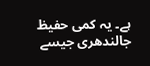ہے۔ یہ کمی حفیظ جالندھری جیسے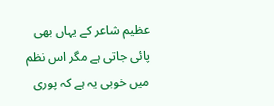عظیم شاعر کے یہاں بھی پائی جاتی ہے مگر اس نظم میں خوبی یہ ہے کہ پوری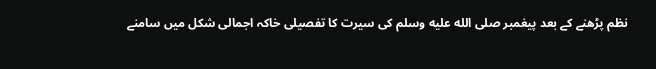نظم پڑھنے کے بعد پیغمبر صلى الله عليه وسلم کی سیرت کا تفصیلی خاکہ اجمالی شکل میں سامنے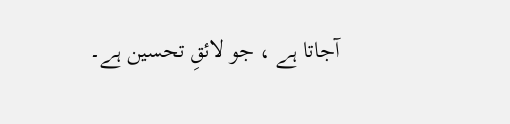آجاتا ہے ، جو لائقِ تحسین ہے۔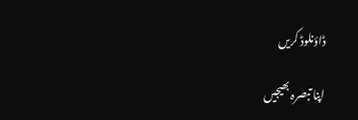ڈاؤنلوڈ کریں

اپنا تبصرہ بھیجیں